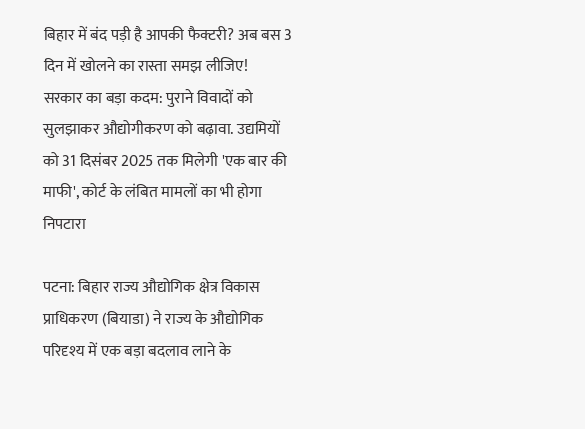बिहार में बंद पड़ी है आपकी फैक्टरी? अब बस 3 दिन में खोलने का रास्ता समझ लीजिए!
सरकार का बड़ा कदम: पुराने विवादों को सुलझाकर औद्योगीकरण को बढ़ावा. उद्यमियों को 31 दिसंबर 2025 तक मिलेगी 'एक बार की माफी', कोर्ट के लंबित मामलों का भी होगा निपटारा

पटना: बिहार राज्य औद्योगिक क्षेत्र विकास प्राधिकरण (बियाडा) ने राज्य के औद्योगिक परिदृश्य में एक बड़ा बदलाव लाने के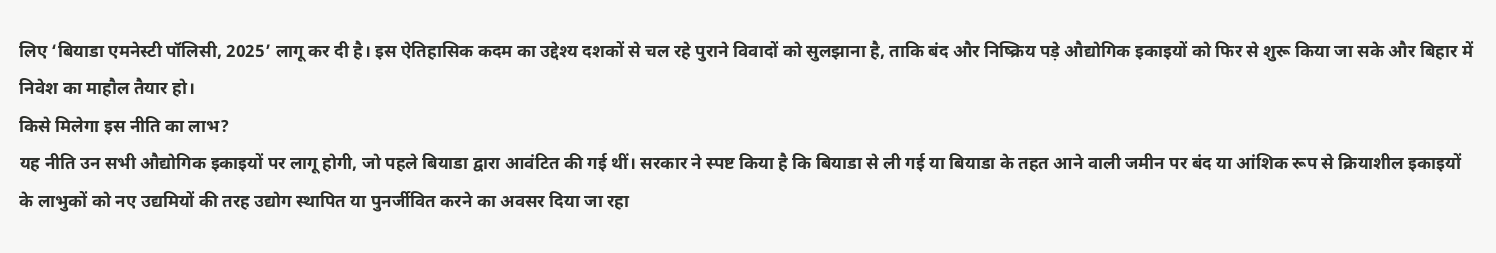लिए ‘बियाडा एमनेस्टी पॉलिसी, 2025’ लागू कर दी है। इस ऐतिहासिक कदम का उद्देश्य दशकों से चल रहे पुराने विवादों को सुलझाना है, ताकि बंद और निष्क्रिय पड़े औद्योगिक इकाइयों को फिर से शुरू किया जा सके और बिहार में निवेश का माहौल तैयार हो।
किसे मिलेगा इस नीति का लाभ?
यह नीति उन सभी औद्योगिक इकाइयों पर लागू होगी, जो पहले बियाडा द्वारा आवंटित की गई थीं। सरकार ने स्पष्ट किया है कि बियाडा से ली गई या बियाडा के तहत आने वाली जमीन पर बंद या आंशिक रूप से क्रियाशील इकाइयों के लाभुकों को नए उद्यमियों की तरह उद्योग स्थापित या पुनर्जीवित करने का अवसर दिया जा रहा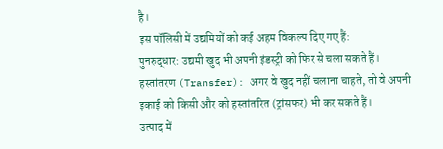है।
इस पॉलिसी में उद्यमियों को कई अहम विकल्प दिए गए हैं:
पुनरुद्धार: उद्यमी खुद भी अपनी इंडस्ट्री को फिर से चला सकते हैं।
हस्तांतरण (Transfer): अगर वे खुद नहीं चलाना चाहते, तो वे अपनी इकाई को किसी और को हस्तांतरित (ट्रांसफर) भी कर सकते हैं।
उत्पाद में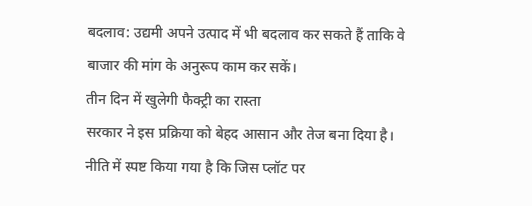बदलाव: उद्यमी अपने उत्पाद में भी बदलाव कर सकते हैं ताकि वे बाजार की मांग के अनुरूप काम कर सकें।
तीन दिन में खुलेगी फैक्ट्री का रास्ता
सरकार ने इस प्रक्रिया को बेहद आसान और तेज बना दिया है। नीति में स्पष्ट किया गया है कि जिस प्लॉट पर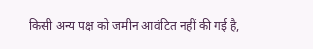किसी अन्य पक्ष को जमीन आवंटित नहीं की गई है,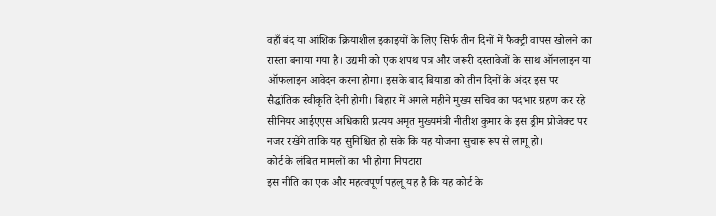वहाँ बंद या आंशिक क्रियाशील इकाइयों के लिए सिर्फ तीन दिनों में फैक्ट्री वापस खोलने का रास्ता बनाया गया है। उद्यमी को एक शपथ पत्र और जरूरी दस्तावेजों के साथ ऑनलाइन या ऑफलाइन आवेदन करना होगा। इसके बाद बियाडा को तीन दिनों के अंदर इस पर सैद्धांतिक स्वीकृति देनी होगी। बिहार में अगले महीने मुख्य सचिव का पदभार ग्रहण कर रहे सीनियर आईएएस अधिकारी प्रत्यय अमृत मुख्यमंत्री नीतीश कुमार के इस ड्रीम प्रोजेक्ट पर नजर रखेंगे ताकि यह सुनिश्चित हो सके कि यह योजना सुचारू रूप से लागू हो।
कोर्ट के लंबित मामलों का भी होगा निपटारा
इस नीति का एक और महत्वपूर्ण पहलू यह है कि यह कोर्ट के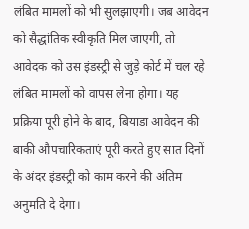लंबित मामलों को भी सुलझाएगी। जब आवेदन को सैद्धांतिक स्वीकृति मिल जाएगी, तो आवेदक को उस इंडस्ट्री से जुड़े कोर्ट में चल रहे लंबित मामलों को वापस लेना होगा। यह प्रक्रिया पूरी होने के बाद, बियाडा आवेदन की बाकी औपचारिकताएं पूरी करते हुए सात दिनों के अंदर इंडस्ट्री को काम करने की अंतिम अनुमति दे देगा।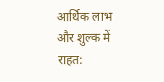आर्थिक लाभ और शुल्क में राहत: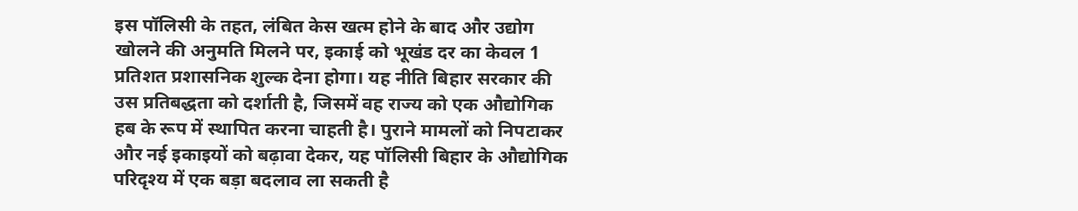इस पॉलिसी के तहत, लंबित केस खत्म होने के बाद और उद्योग खोलने की अनुमति मिलने पर, इकाई को भूखंड दर का केवल 1 प्रतिशत प्रशासनिक शुल्क देना होगा। यह नीति बिहार सरकार की उस प्रतिबद्धता को दर्शाती है, जिसमें वह राज्य को एक औद्योगिक हब के रूप में स्थापित करना चाहती है। पुराने मामलों को निपटाकर और नई इकाइयों को बढ़ावा देकर, यह पॉलिसी बिहार के औद्योगिक परिदृश्य में एक बड़ा बदलाव ला सकती है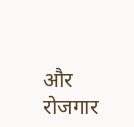और रोजगार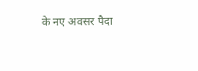के नए अवसर पैदा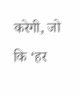करेगी, जो कि ‘हर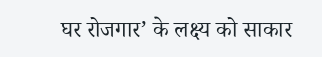घर रोजगार’ के लक्ष्य को साकार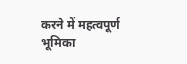करने में महत्वपूर्ण भूमिका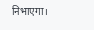निभाएगा।